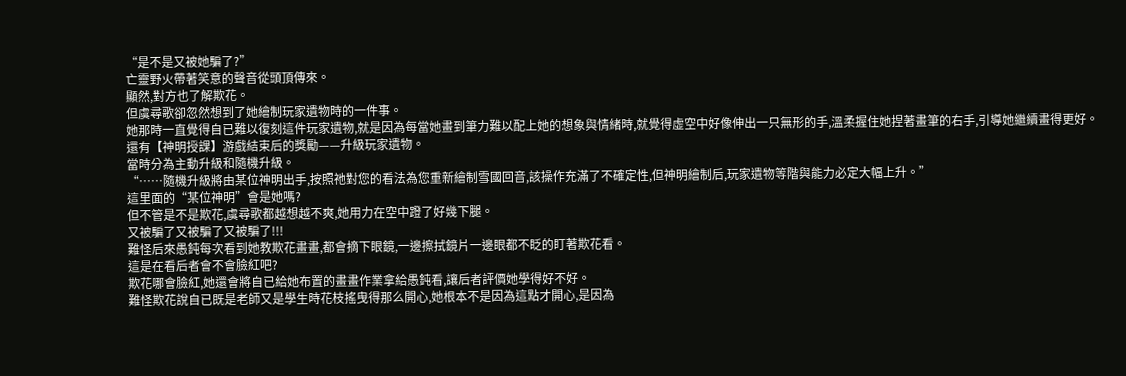“是不是又被她騙了?”
亡靈野火帶著笑意的聲音從頭頂傳來。
顯然,對方也了解欺花。
但虞尋歌卻忽然想到了她繪制玩家遺物時的一件事。
她那時一直覺得自已難以復刻這件玩家遺物,就是因為每當她畫到筆力難以配上她的想象與情緒時,就覺得虛空中好像伸出一只無形的手,溫柔握住她捏著畫筆的右手,引導她繼續畫得更好。
還有【神明授課】游戲結束后的獎勵——升級玩家遺物。
當時分為主動升級和隨機升級。
“……隨機升級將由某位神明出手,按照祂對您的看法為您重新繪制雪國回音,該操作充滿了不確定性,但神明繪制后,玩家遺物等階與能力必定大幅上升。”
這里面的“某位神明”會是她嗎?
但不管是不是欺花,虞尋歌都越想越不爽,她用力在空中蹬了好幾下腿。
又被騙了又被騙了又被騙了!!!
難怪后來愚鈍每次看到她教欺花畫畫,都會摘下眼鏡,一邊擦拭鏡片一邊眼都不眨的盯著欺花看。
這是在看后者會不會臉紅吧?
欺花哪會臉紅,她還會將自已給她布置的畫畫作業拿給愚鈍看,讓后者評價她學得好不好。
難怪欺花說自已既是老師又是學生時花枝搖曳得那么開心,她根本不是因為這點才開心,是因為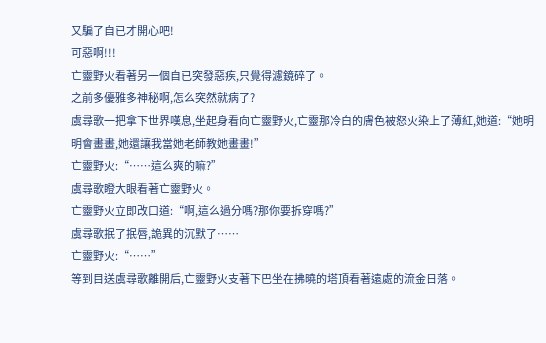又騙了自已才開心吧!
可惡啊!!!
亡靈野火看著另一個自已突發惡疾,只覺得濾鏡碎了。
之前多優雅多神秘啊,怎么突然就病了?
虞尋歌一把拿下世界嘆息,坐起身看向亡靈野火,亡靈那冷白的膚色被怒火染上了薄紅,她道:“她明明會畫畫,她還讓我當她老師教她畫畫!”
亡靈野火:“……這么爽的嘛?”
虞尋歌瞪大眼看著亡靈野火。
亡靈野火立即改口道:“啊,這么過分嗎?那你要拆穿嗎?”
虞尋歌抿了抿唇,詭異的沉默了……
亡靈野火:“……”
等到目送虞尋歌離開后,亡靈野火支著下巴坐在拂曉的塔頂看著遠處的流金日落。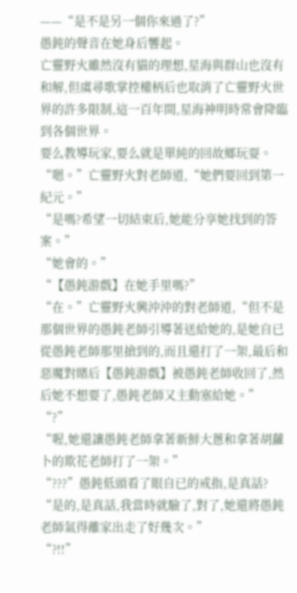——“是不是另一個你來過了?”
愚鈍的聲音在她身后響起。
亡靈野火雖然沒有貓的理想,星海與群山也沒有和解,但虞尋歌掌控權柄后也取消了亡靈野火世界的許多限制,這一百年間,星海神明時常會降臨到各個世界。
要么教導玩家,要么就是單純的回故鄉玩耍。
“嗯。”亡靈野火對老師道,“她們要回到第一紀元。”
“是嗎?希望一切結束后,她能分享她找到的答案。”
“她會的。”
“【愚鈍游戲】在她手里嗎?”
“在。”亡靈野火興沖沖的對老師道,“但不是那個世界的愚鈍老師引導著送給她的,是她自已從愚鈍老師那里搶到的,而且還打了一架,最后和惡魔對賭后【愚鈍游戲】被愚鈍老師收回了,然后她不想要了,愚鈍老師又主動塞給她。”
“?”
“喔,她還讓愚鈍老師拿著新鮮大蔥和拿著胡蘿卜的欺花老師打了一架。”
“???”愚鈍低頭看了眼自已的戒指,是真話?
“是的,是真話,我當時就驗了,對了,她還將愚鈍老師氣得離家出走了好幾次。”
“?!!”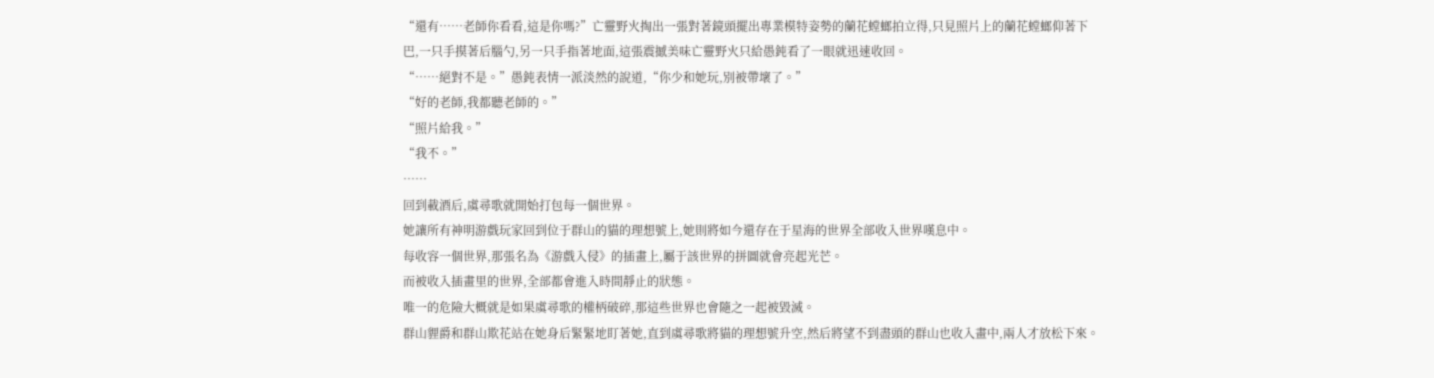“還有……老師你看看,這是你嗎?”亡靈野火掏出一張對著鏡頭擺出專業模特姿勢的蘭花螳螂拍立得,只見照片上的蘭花螳螂仰著下巴,一只手摸著后腦勺,另一只手指著地面,這張震撼美味亡靈野火只給愚鈍看了一眼就迅速收回。
“……絕對不是。”愚鈍表情一派淡然的說道,“你少和她玩,別被帶壞了。”
“好的老師,我都聽老師的。”
“照片給我。”
“我不。”
……
回到載酒后,虞尋歌就開始打包每一個世界。
她讓所有神明游戲玩家回到位于群山的貓的理想號上,她則將如今還存在于星海的世界全部收入世界嘆息中。
每收容一個世界,那張名為《游戲入侵》的插畫上,屬于該世界的拼圖就會亮起光芒。
而被收入插畫里的世界,全部都會進入時間靜止的狀態。
唯一的危險大概就是如果虞尋歌的權柄破碎,那這些世界也會隨之一起被毀滅。
群山貍爵和群山欺花站在她身后緊緊地盯著她,直到虞尋歌將貓的理想號升空,然后將望不到盡頭的群山也收入畫中,兩人才放松下來。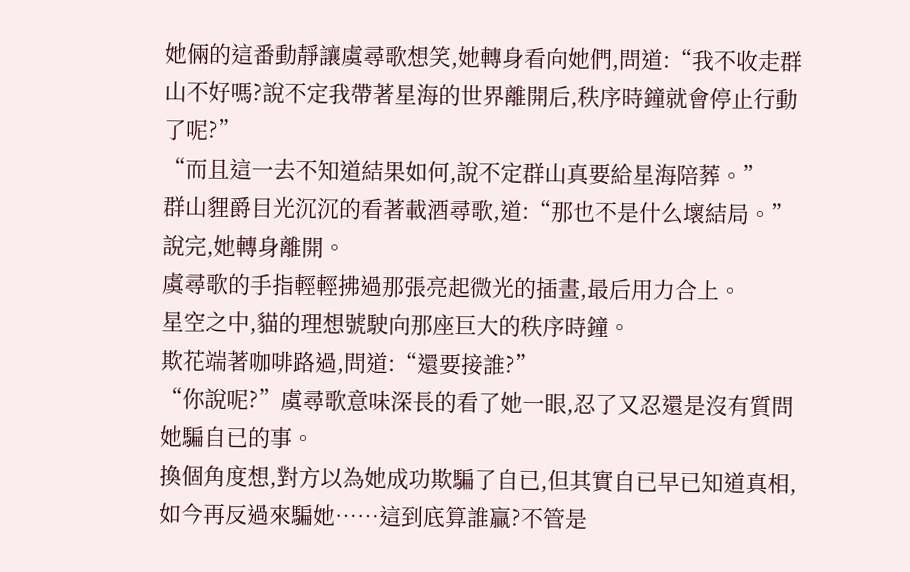她倆的這番動靜讓虞尋歌想笑,她轉身看向她們,問道:“我不收走群山不好嗎?說不定我帶著星海的世界離開后,秩序時鐘就會停止行動了呢?”
“而且這一去不知道結果如何,說不定群山真要給星海陪葬。”
群山貍爵目光沉沉的看著載酒尋歌,道:“那也不是什么壞結局。”
說完,她轉身離開。
虞尋歌的手指輕輕拂過那張亮起微光的插畫,最后用力合上。
星空之中,貓的理想號駛向那座巨大的秩序時鐘。
欺花端著咖啡路過,問道:“還要接誰?”
“你說呢?”虞尋歌意味深長的看了她一眼,忍了又忍還是沒有質問她騙自已的事。
換個角度想,對方以為她成功欺騙了自已,但其實自已早已知道真相,如今再反過來騙她……這到底算誰贏?不管是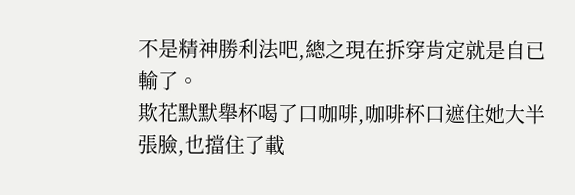不是精神勝利法吧,總之現在拆穿肯定就是自已輸了。
欺花默默舉杯喝了口咖啡,咖啡杯口遮住她大半張臉,也擋住了載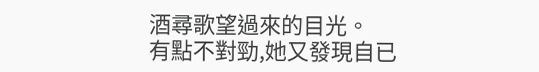酒尋歌望過來的目光。
有點不對勁,她又發現自已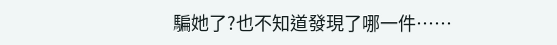騙她了?也不知道發現了哪一件……